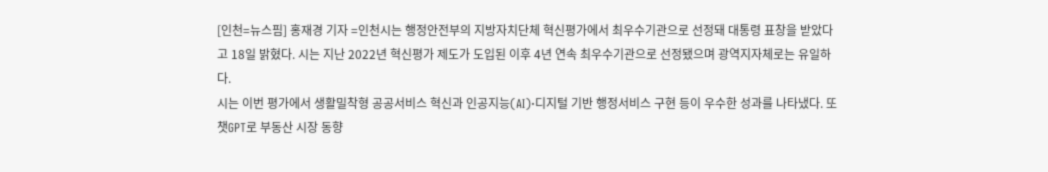[인천=뉴스핌] 홍재경 기자 =인천시는 행정안전부의 지방자치단체 혁신평가에서 최우수기관으로 선정돼 대통령 표창을 받았다고 18일 밝혔다. 시는 지난 2022년 혁신평가 제도가 도입된 이후 4년 연속 최우수기관으로 선정됐으며 광역지자체로는 유일하다.
시는 이번 평가에서 생활밀착형 공공서비스 혁신과 인공지능(AI)·디지털 기반 행정서비스 구현 등이 우수한 성과를 나타냈다. 또 챗GPT로 부동산 시장 동향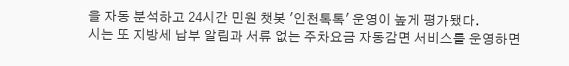을 자동 분석하고 24시간 민원 챗봇 '인천톡톡' 운영이 높게 평가됐다.
시는 또 지방세 납부 알림과 서류 없는 주차요금 자동감면 서비스를 운영하면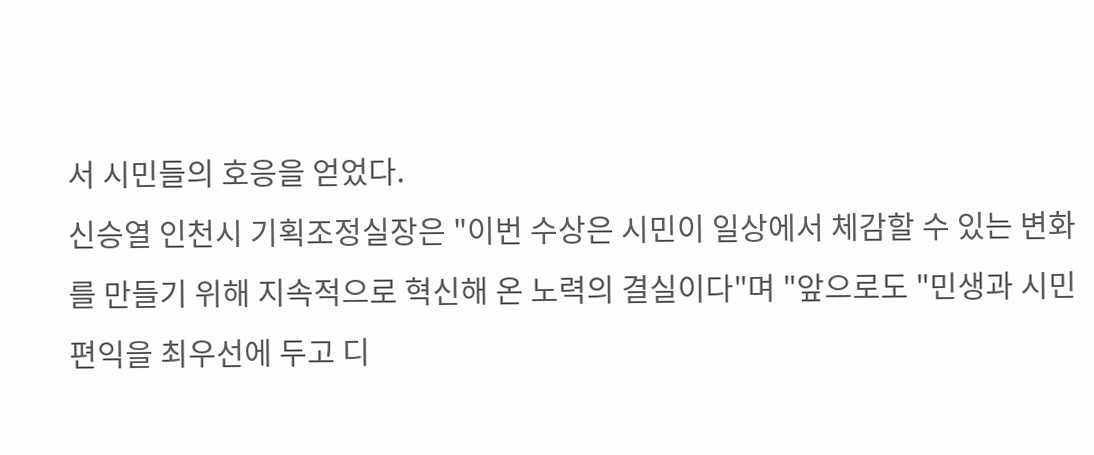서 시민들의 호응을 얻었다.
신승열 인천시 기획조정실장은 "이번 수상은 시민이 일상에서 체감할 수 있는 변화를 만들기 위해 지속적으로 혁신해 온 노력의 결실이다"며 "앞으로도 "민생과 시민 편익을 최우선에 두고 디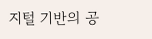지털 기반의 공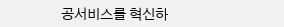공서비스를 혁신하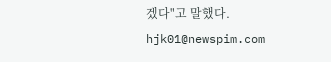겠다"고 말했다.
hjk01@newspim.com